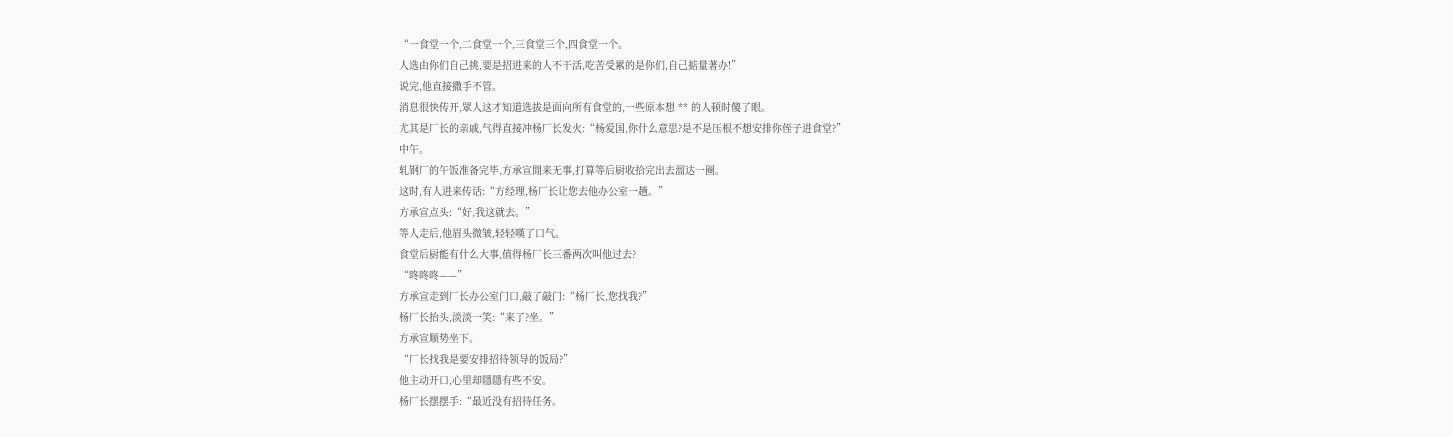“一食堂一个,二食堂一个,三食堂三个,四食堂一个。
人选由你们自己挑,要是招进来的人不干活,吃苦受累的是你们,自己掂量著办!”
说完,他直接撒手不管。
消息很快传开,眾人这才知道选拔是面向所有食堂的,一些原本想 ** 的人顿时傻了眼。
尤其是厂长的亲戚,气得直接冲杨厂长发火:“杨爱国,你什么意思?是不是压根不想安排你侄子进食堂?”
中午。
轧钢厂的午饭准备完毕,方承宣閒来无事,打算等后厨收拾完出去溜达一圈。
这时,有人进来传话:“方经理,杨厂长让您去他办公室一趟。”
方承宣点头:“好,我这就去。”
等人走后,他眉头微皱,轻轻嘆了口气。
食堂后厨能有什么大事,值得杨厂长三番两次叫他过去?
“咚咚咚——”
方承宣走到厂长办公室门口,敲了敲门:“杨厂长,您找我?”
杨厂长抬头,淡淡一笑:“来了?坐。”
方承宣顺势坐下。
“厂长找我是要安排招待领导的饭局?”
他主动开口,心里却隱隱有些不安。
杨厂长摆摆手:“最近没有招待任务。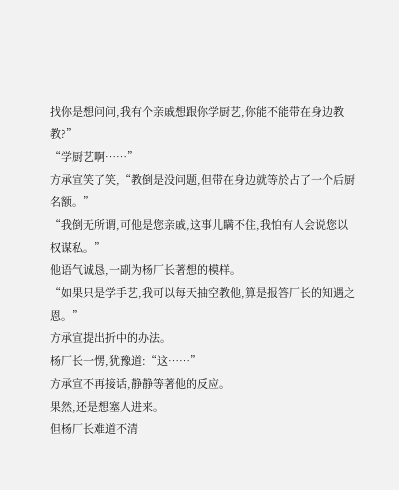找你是想问问,我有个亲戚想跟你学厨艺,你能不能带在身边教教?”
“学厨艺啊……”
方承宣笑了笑,“教倒是没问题,但带在身边就等於占了一个后厨名额。”
“我倒无所谓,可他是您亲戚,这事儿瞒不住,我怕有人会说您以权谋私。”
他语气诚恳,一副为杨厂长著想的模样。
“如果只是学手艺,我可以每天抽空教他,算是报答厂长的知遇之恩。”
方承宣提出折中的办法。
杨厂长一愣,犹豫道:“这……”
方承宣不再接话,静静等著他的反应。
果然,还是想塞人进来。
但杨厂长难道不清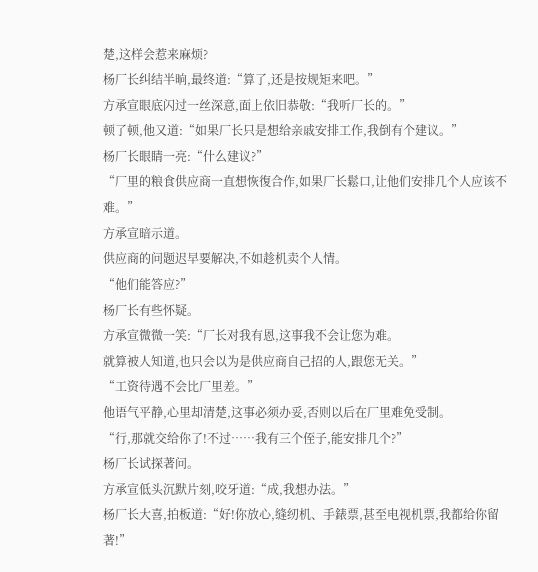楚,这样会惹来麻烦?
杨厂长纠结半晌,最终道:“算了,还是按规矩来吧。”
方承宣眼底闪过一丝深意,面上依旧恭敬:“我听厂长的。”
顿了顿,他又道:“如果厂长只是想给亲戚安排工作,我倒有个建议。”
杨厂长眼睛一亮:“什么建议?”
“厂里的粮食供应商一直想恢復合作,如果厂长鬆口,让他们安排几个人应该不难。”
方承宣暗示道。
供应商的问题迟早要解决,不如趁机卖个人情。
“他们能答应?”
杨厂长有些怀疑。
方承宣微微一笑:“厂长对我有恩,这事我不会让您为难。
就算被人知道,也只会以为是供应商自己招的人,跟您无关。”
“工资待遇不会比厂里差。”
他语气平静,心里却清楚,这事必须办妥,否则以后在厂里难免受制。
“行,那就交给你了!不过……我有三个侄子,能安排几个?”
杨厂长试探著问。
方承宣低头沉默片刻,咬牙道:“成,我想办法。”
杨厂长大喜,拍板道:“好!你放心,缝纫机、手錶票,甚至电视机票,我都给你留著!”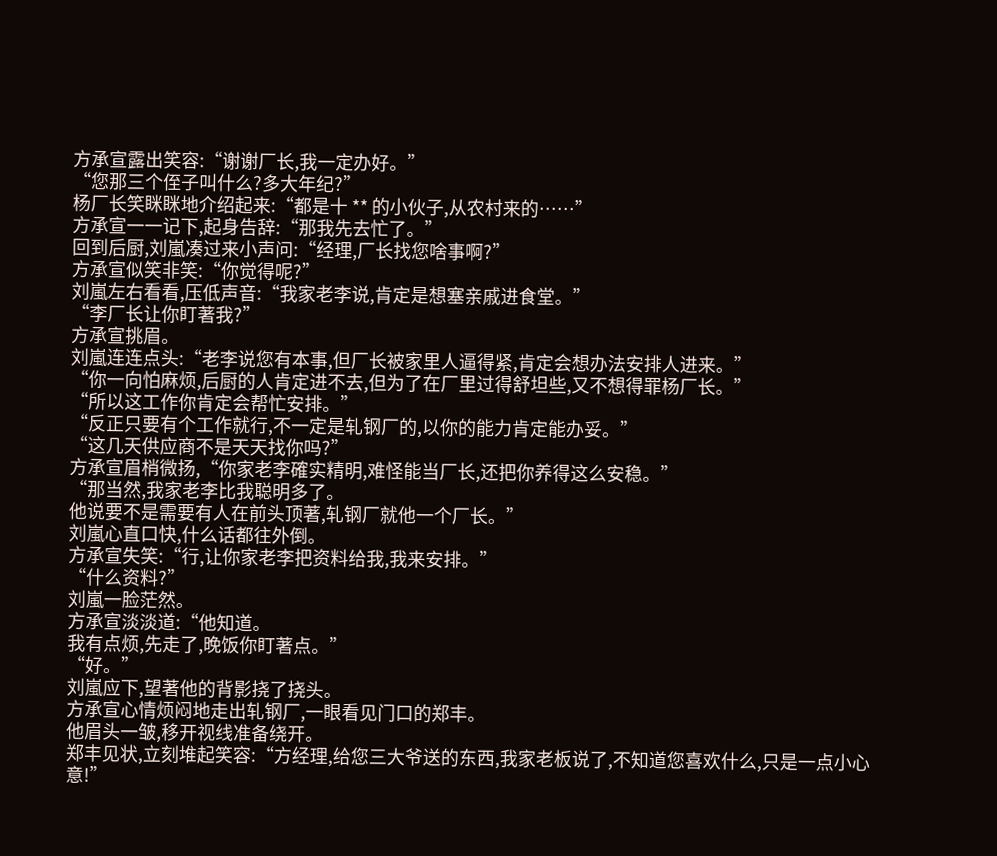方承宣露出笑容:“谢谢厂长,我一定办好。”
“您那三个侄子叫什么?多大年纪?”
杨厂长笑眯眯地介绍起来:“都是十 ** 的小伙子,从农村来的……”
方承宣一一记下,起身告辞:“那我先去忙了。”
回到后厨,刘嵐凑过来小声问:“经理,厂长找您啥事啊?”
方承宣似笑非笑:“你觉得呢?”
刘嵐左右看看,压低声音:“我家老李说,肯定是想塞亲戚进食堂。”
“李厂长让你盯著我?”
方承宣挑眉。
刘嵐连连点头:“老李说您有本事,但厂长被家里人逼得紧,肯定会想办法安排人进来。”
“你一向怕麻烦,后厨的人肯定进不去,但为了在厂里过得舒坦些,又不想得罪杨厂长。”
“所以这工作你肯定会帮忙安排。”
“反正只要有个工作就行,不一定是轧钢厂的,以你的能力肯定能办妥。”
“这几天供应商不是天天找你吗?”
方承宣眉梢微扬,“你家老李確实精明,难怪能当厂长,还把你养得这么安稳。”
“那当然,我家老李比我聪明多了。
他说要不是需要有人在前头顶著,轧钢厂就他一个厂长。”
刘嵐心直口快,什么话都往外倒。
方承宣失笑:“行,让你家老李把资料给我,我来安排。”
“什么资料?”
刘嵐一脸茫然。
方承宣淡淡道:“他知道。
我有点烦,先走了,晚饭你盯著点。”
“好。”
刘嵐应下,望著他的背影挠了挠头。
方承宣心情烦闷地走出轧钢厂,一眼看见门口的郑丰。
他眉头一皱,移开视线准备绕开。
郑丰见状,立刻堆起笑容:“方经理,给您三大爷送的东西,我家老板说了,不知道您喜欢什么,只是一点小心意!”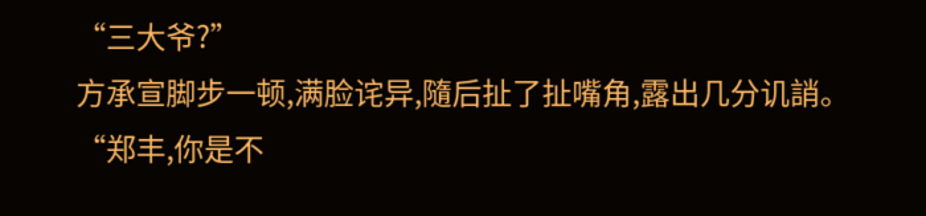“三大爷?”
方承宣脚步一顿,满脸诧异,隨后扯了扯嘴角,露出几分讥誚。
“郑丰,你是不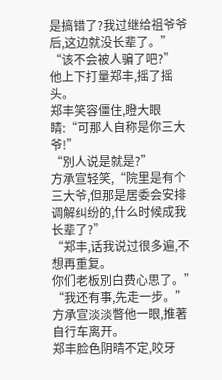是搞错了?我过继给祖爷爷后,这边就没长辈了。”
“该不会被人骗了吧?”
他上下打量郑丰,摇了摇头。
郑丰笑容僵住,瞪大眼睛:“可那人自称是你三大爷!”
“別人说是就是?”
方承宣轻笑,“院里是有个三大爷,但那是居委会安排调解纠纷的,什么时候成我长辈了?”
“郑丰,话我说过很多遍,不想再重复。
你们老板別白费心思了。”
“我还有事,先走一步。”
方承宣淡淡瞥他一眼,推著自行车离开。
郑丰脸色阴晴不定,咬牙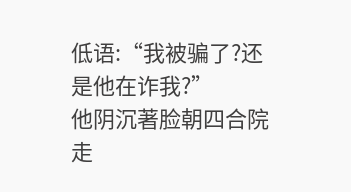低语:“我被骗了?还是他在诈我?”
他阴沉著脸朝四合院走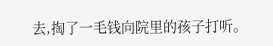去,掏了一毛钱向院里的孩子打听。